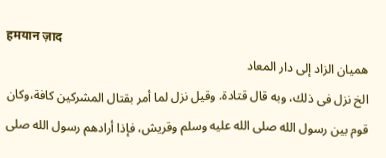हमयान ज़ाद
هميان الزاد إلى دار المعاد
الخ نزل فى ذلك، وبه قال قتادة. وقيل نزل لما أمر بقتال المشركين كافة،وكان قوم بين رسول الله صلى الله عليه وسلم وقريش، فإذا أرادهم رسول الله صلى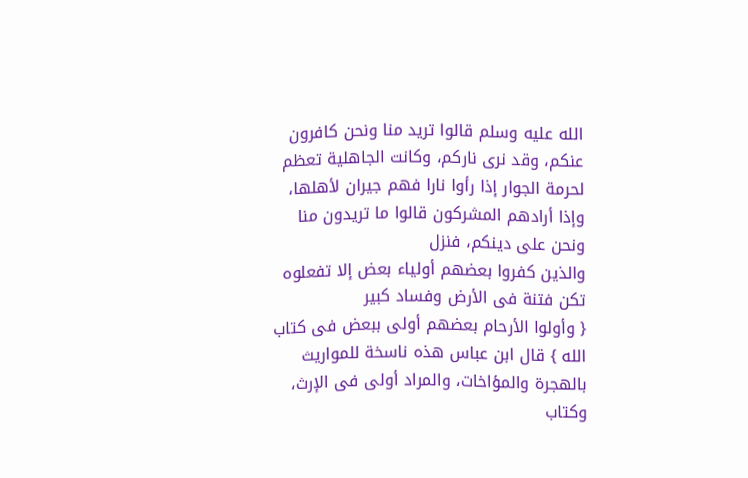الله عليه وسلم قالوا تريد منا ونحن كافرون عنكم، وقد نرى ناركم، وكانت الجاهلية تعظم لحرمة الجوار إذا رأوا نارا فهم جيران لأهلها، وإذا أرادهم المشركون قالوا ما تريدون منا ونحن على دينكم، فنزل
والذين كفروا بعضهم أولياء بعض إلا تفعلوه تكن فتنة فى الأرض وفساد كبير
{ وأولوا الأرحام بعضهم أولى ببعض فى كتاب الله } قال ابن عباس هذه ناسخة للمواريث بالهجرة والمؤاخات، والمراد أولى فى الإرث، وكتاب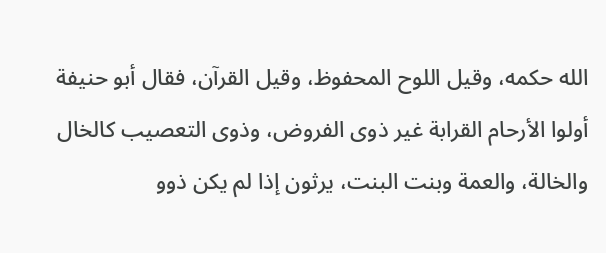الله حكمه، وقيل اللوح المحفوظ، وقيل القرآن، فقال أبو حنيفة أولوا الأرحام القرابة غير ذوى الفروض، وذوى التعصيب كالخال والخالة، والعمة وبنت البنت، يرثون إذا لم يكن ذوو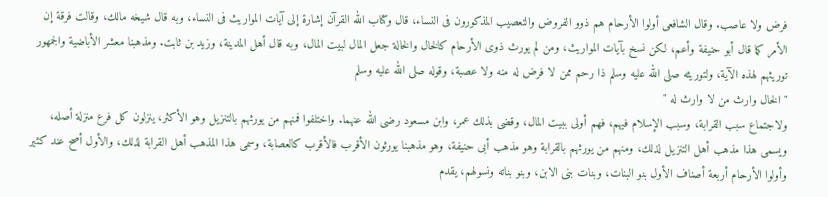فرض ولا عاصب. وقال الشافعى أولوا الأرحام هم ذوو الفروض والتعصيب المذكورون فى النساء، قال وكتاب الله القرآن إشارة إلى آيات المواريث فى النساء، وبه قال شيخه مالك، وقالت فرقة إن الأمر كما قال أبو حنيفة وأعم، لكن نسخ بآيات المواريث، ومن لم يورث ذوى الأرحام كالخال والخالة جعل المال لبيت المال، وبه قال أهل المدينة، وزيد بن ثابت. ومذهبنا معشر الأباضية والجمهور توريثهم لهذه الآية، ولتوريثه صلى الله عليه وسلم ذا رحم ممن لا فرض له منه ولا عصبة، وقوله صلى الله عليه وسلم
" الخال وارث من لا وارث له "
ولاجتماع سبب القرابة، وسبب الإسلام فيهم، فهم أولى ببيت المال، وقضى بذلك عمر، وابن مسعود رضى الله عنهما. واختلفوا فمنهم من يورثهم بالتنزيل وهو الأكثر، ينزلون كل فرع منزلة أصله، ويسمى هذا مذهب أهل التنزيل لذلك، ومنهم من يورثهم بالقرابة وهو مذهب أبى حنيفة، وهو مذهبنا يورثون الأقرب فالأقرب كالعصابة، وسمى هذا المذهب أهل القرابة لذلك، والأول أصح عند كثير وأولوا الأرحام أربعة أصناف الأول بنو البنات، وبنات بنى الابن، وبنو بناته ونسولهم، يقدم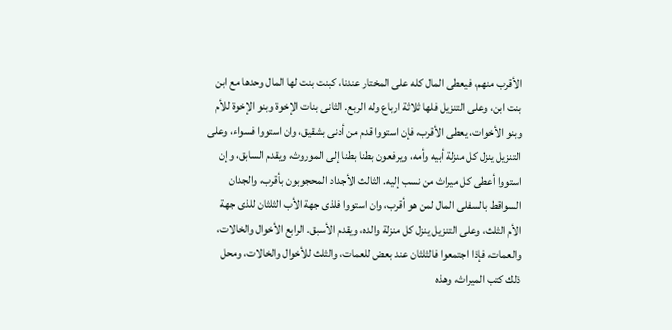الأقرب منهم، فيعطى المال كله على المختار عندنا، كبنت بنت لها المال وحدها مع ابن بنت ابن، وعلى التنزيل فلها ثلاثة ارباع وله الربع. الثانى بنات الإخوة وبنو الإخوة للأم وبنو الأخوات، يعطى الأقرب، فإن استووا قدم من أدنى بشقيق، وان استووا فسواء، وعلى التنزيل ينزل كل منزلة أبيه وأمه، ويرفعون بطنا بطنا إلى الموروث، ويقدم السابق، وإن استووا أعطى كل ميراث من نسب إليه. الثالث الأجداد المحجوبون بأقرب، والجدان السواقط بالسفلى المال لمن هو أقرب، وان استووا فلذى جهة الأب الثلثان للذى جهة الأم الثلث، وعلى التنزيل ينزل كل منزلة والده، ويقدم الأسبق. الرابع الأخوال والخالات، والعمات، فإذا اجتمعوا فالثلثان عند بعض للعمات، والثلث للأخوال والخالات، ومحل ذلك كتب الميراث، وهذه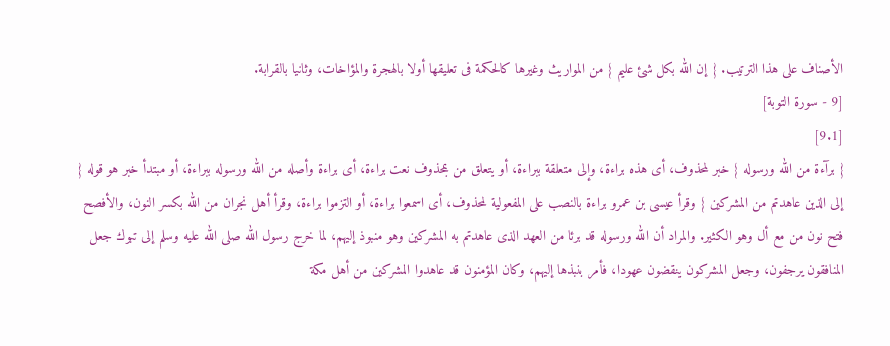الأصناف على هذا الترتيب. { إن الله بكل شئ عليم } من المواريث وغيرها كالحكمة فى تعليقها أولا بالهجرة والمؤاخات، وثانيا بالقرابة.
[9 - سورة التوبة]
[9.1]
{ برآءة من الله ورسوله } خبر لمحذوف، أى هذه براءة، وإلى متعلقة ببراءة، أو يتعلق من بمحذوف نعت براءة، أى براءة وأصله من الله ورسوله ببراءة، أو مبتدأ خبر هو قوله { إلى الذين عاهدتم من المشركين } وقرأ عيسى بن عمرو براءة بالنصب على المفعولية لمحذوف، أى اسمعوا براءة، أو التزموا براءة، وقرأ أهل نجران من الله بكسر النون، والأفصح فتح نون من مع أل وهو الكثير. والمراد أن الله ورسوله قد برئا من العهد الذى عاهدتم به المشركين وهو منبوذ إليهم، لما خرج رسول الله صلى الله عليه وسلم إلى تبوك جعل المنافقون يرجفون، وجعل المشركون ينقضون عهودا، فأمر بنبذها إليهم، وكان المؤمنون قد عاهدوا المشركين من أهل مكة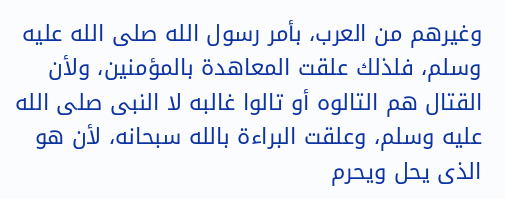وغيرهم من العرب، بأمر رسول الله صلى الله عليه وسلم، فلذلك علقت المعاهدة بالمؤمنين، ولأن القتال هم التالوه أو تالوا غالبه لا النبى صلى الله عليه وسلم، وعلقت البراءة بالله سبحانه، لأن هو الذى يحل ويحرم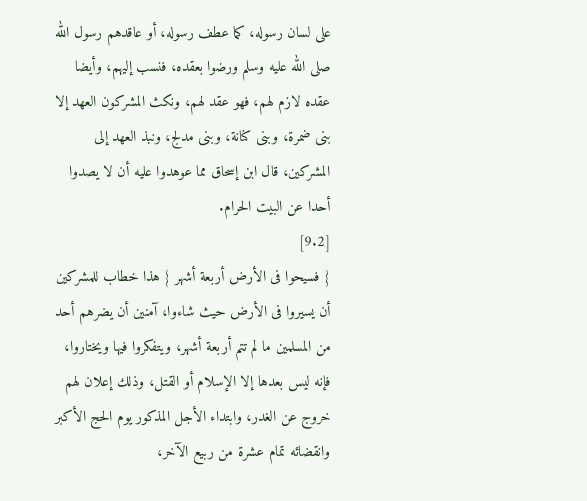على لسان رسوله، كما عطف رسوله، أو عاقدهم رسول الله صلى الله عليه وسلم ورضوا بعقده، فنسب إليهم، وأيضا عقده لازم لهم، فهو عقد لهم، ونكث المشركون العهد إلا بنى ضمرة، وبنى كنانة، وبنى مدلج، ونبذ العهد إلى المشركين، قال ابن إسحاق مما عوهدوا عليه أن لا يصدوا أحدا عن البيت الحرام.
[9.2]
{ فسيحوا فى الأرض أربعة أشهر } هذا خطاب للمشركين أن يسيروا فى الأرض حيث شاءوا، آمنين أن يضرهم أحد من المسلمين ما لم تتم أربعة أشهر، ويتفكروا فيها ويختاروا، فإنه ليس بعدها إلا الإسلام أو القتل، وذلك إعلان لهم خروج عن الغدر، وابتداء الأجل المذكور يوم الحج الأكبر وانقضائه تمام عشرة من ربيع الآخر،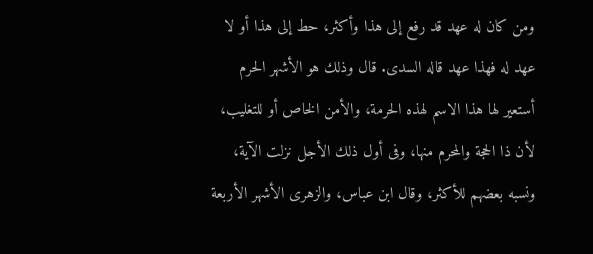ومن كان له عهد قد رفع إلى هذا وأكثر، حط إلى هذا أو لا عهد له فهذا عهد قاله السدى. قال وذلك هو الأشهر الحرم أستعير لها هذا الاسم لهذه الحرمة، والأمن الخاص أو للتغليب، لأن ذا الحجة والمحرم منها، وفى أول ذلك الأجل نزلت الآية، ونسبه بعضهم للأكثر، وقال ابن عباس، والزهرى الأشهر الأربعة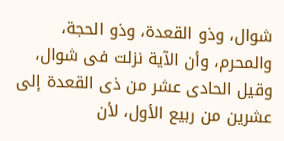شوال، وذو القعدة، وذو الحجة، والمحرم، وأن الآية نزلت فى شوال، وقيل الحادى عشر من ذى القعدة إلى عشرين من ربيع الأول، لأن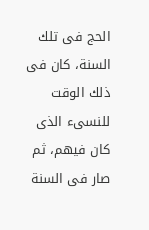الحج فى تلك السنة، كان فى ذلك الوقت للنسىء الذى كان فيهم، ثم صار فى السنة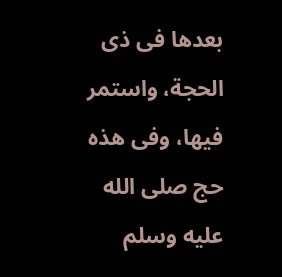بعدها فى ذى الحجة، واستمر فيها، وفى هذه حج صلى الله عليه وسلم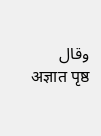وقال
अज्ञात पृष्ठ